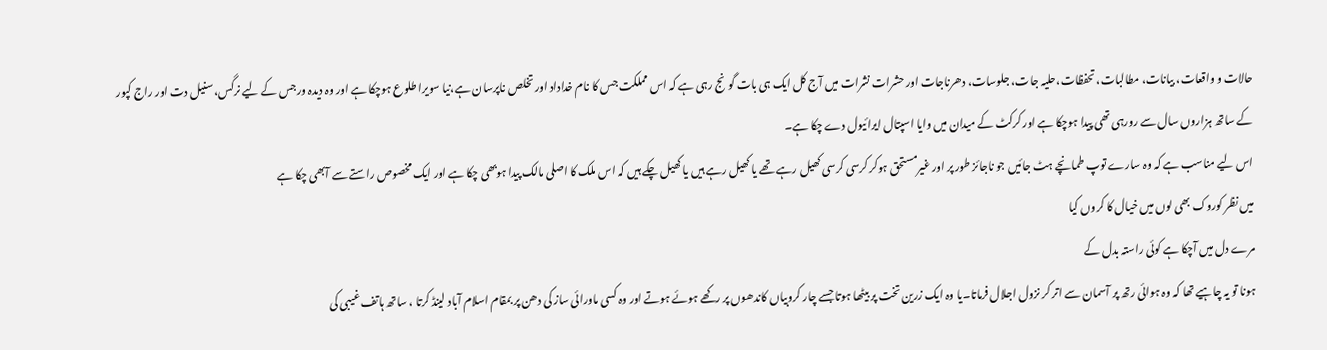حالات و واقعات، بیانات، مطالبات، تحفظات،حلیہ جات، جلوسات، دھرناجات اور حشرات نشرات میں آج کل ایک ہی بات گونج رہی ہے کہ اس مملکت جس کا نام خداداد اور تخلص ناپرسان ہے،نیا سویرا طلوع ہوچکا ہے اور وہ دیدہ ورجس کے لیے نرگس، سنیل دت اور راج کپور کے ساتھ ہزاروں سال سے رورہی تھی پیدا ہوچکا ہے اور کرکٹ کے میدان میں وایا اسپتال ایرائیول دے چکا ہے۔
اس لیے مناسب ہے کہ وہ سارے توپ طمانچے ہٹ جائیں جو ناجائز طور پر اور غیرمستحق ہوکر کرسی کرسی کھیل رہے تھے یا کھیل رہے ہیں یا کھیل چکے ہیں کہ اس ملک کا اصلی مالک پیدا ہوبھی چکا ہے اور ایک مخصوص راستے سے آبھی چکا ہے
میں نظر کوروک بھی لوں میں خیال کا کروں کیا
مرے دل میں آچکا ہے کوئی راستہ بدل کے
ہونا تو یہ چاہیے تھا کہ وہ ہوائی رتھ پر آسمان سے اتر کر نزول اجلال فرماتا۔یا وہ ایک زرین تخت پر بیٹھا ہوتا جسے چار کروبیاں کاندھوں پر رکھے ہوئے ہوتے اور وہ کسی ماورائی ساز کی دھن پر بمقام اسلام آباد لینڈ کرتا ، ساتھ ہاتف غیبی کی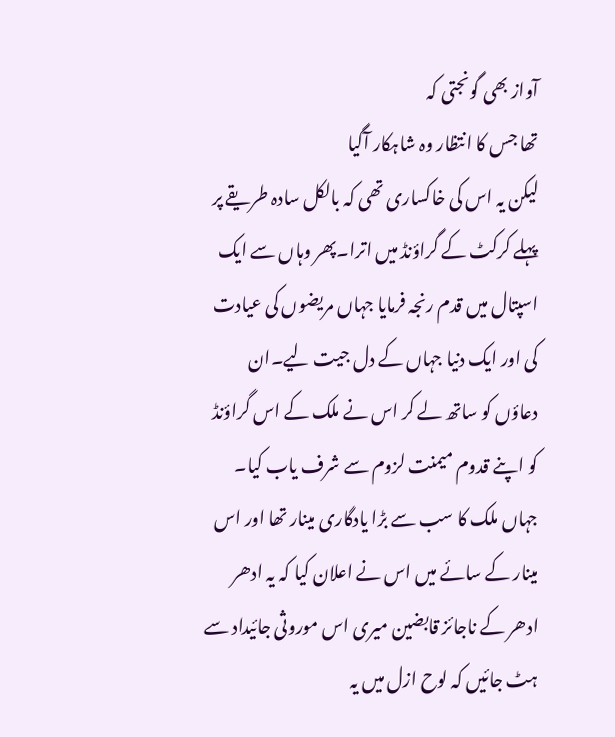آواز بھی گونجتی کہ
تھا جس کا انتظار وہ شاہکار آگیا
لیکن یہ اس کی خاکساری تھی کہ بالکل سادہ طریقے پر پہلے کرکٹ کے گراؤنڈ میں اترا۔پھر وہاں سے ایک اسپتال میں قدم رنجہ فرمایا جہاں مریضوں کی عیادت کی اور ایک دنیا جہاں کے دل جیت لیے۔ان دعاؤں کو ساتھ لے کر اس نے ملک کے اس گراؤنڈ کو اپنے قدوم میمنت لزوم سے شرف یاب کیا۔
جہاں ملک کا سب سے بڑا یادگاری مینار تھا اور اس مینار کے سائے میں اس نے اعلان کیا کہ یہ ادھر ادھر کے ناجائز قابضین میری اس موروثی جائیداد سے ہٹ جائیں کہ لوح ازل میں یہ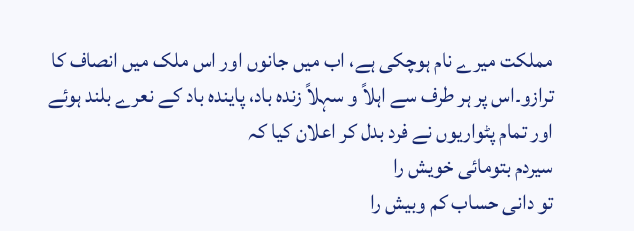مملکت میرے نام ہوچکی ہے، اب میں جانوں اور اس ملک میں انصاف کا ترازو۔اس پر ہر طرف سے اہلاً و سہلاً زندہ باد، پایندہ باد کے نعرے بلند ہوئے اور تمام پٹواریوں نے فرد بدل کر اعلان کیا کہ
سیردم بتومائی خویش را
تو دانی حساب کم وبیش را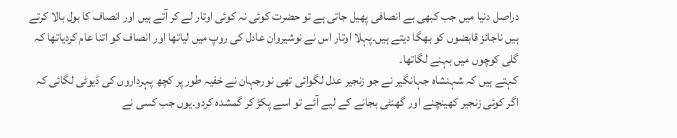دراصل دنیا میں جب کبھی بے انصافی پھیل جاتی ہے تو حضرت کوئی نہ کوئی اوتار لے کر آتے ہیں اور انصاف کا بول بالا کرتے ہیں ناجائز قابضوں کو بھگا دیتے ہیں۔پہلا اوتار اس نے نوشیروان عادل کی روپ میں لیاتھا اور انصاف کو اتنا عام کردیاتھا کہ گلی کوچوں میں بہنے لگاتھا۔
کہتے ہیں کہ شہنشاہ جہانگیر نے جو زنجیر عدل لگوائی تھی نورجہان نے خفیہ طور پر کچھ پہرداروں کی ڈیوٹی لگائی کہ اگر کوئی زنجیر کھینچنے اور گھنٹی بجانے کے لیے آئے تو اسے پکڑ کر گمشدہ کردو۔یوں جب کسی نے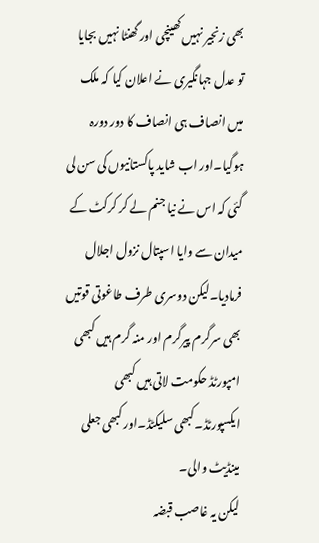بھی زنجیر نہیں کھینچی اور گھنٹا نہیں بجایا تو عدل جہانگیری نے اعلان کیا کہ ملک میں انصاف ہی انصاف کا دور دورہ ہوگیا۔اور اب شاید پاکستانیوں کی سن لی گئی کہ اس نے نیا جنم لے کر کرکٹ کے میدان سے وایا اسپتال نزول اجلال فرمادیا۔لیکن دوسری طرف طاغوتی قوتیں بھی سرگرم پیرگرم اور منہ گرم ہیں کبھی امپورٹڈ حکومت لاتی ہیں کبھی ایکسپورٹڈ۔کبھی سلیکٹڈ۔اور کبھی جعلی مینڈیٹ والی۔
لیکن یہ غاصب قبضہ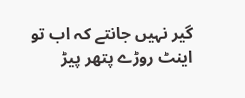گیر نہیں جانتے کہ اب تو اینٹ روڑے پتھر پیڑ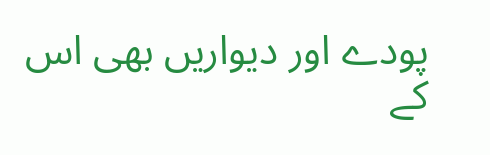پودے اور دیواریں بھی اس کے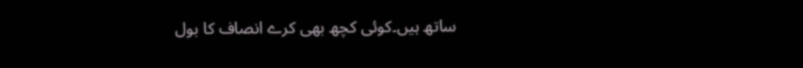ساتھ ہیں۔کوئی کچھ بھی کرے انصاف کا بول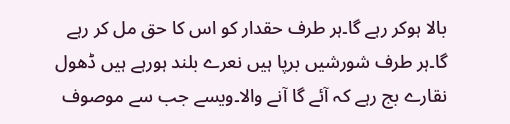بالا ہوکر رہے گا۔ہر طرف حقدار کو اس کا حق مل کر رہے گا۔ہر طرف شورشیں برپا ہیں نعرے بلند ہورہے ہیں ڈھول نقارے بج رہے کہ آئے گا آنے والا۔ویسے جب سے موصوف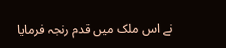نے اس ملک میں قدم رنجہ فرمایا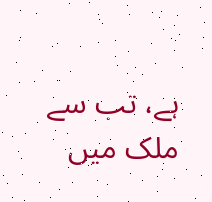ہے، تب سے ملک میں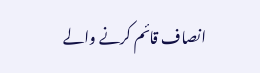انصاف قائم کرنے والے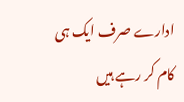ادارے صرف ایک ہی کام کر رہے ہیں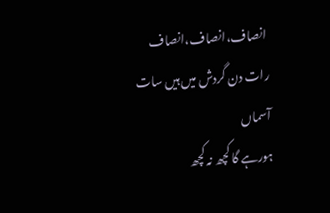انصاف،انصاف،انصاف
رات دن گردش میں ہیں سات آسماں
ہورہے گا کچھ نہ کچھ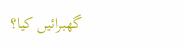گھبرائیں کیا؟